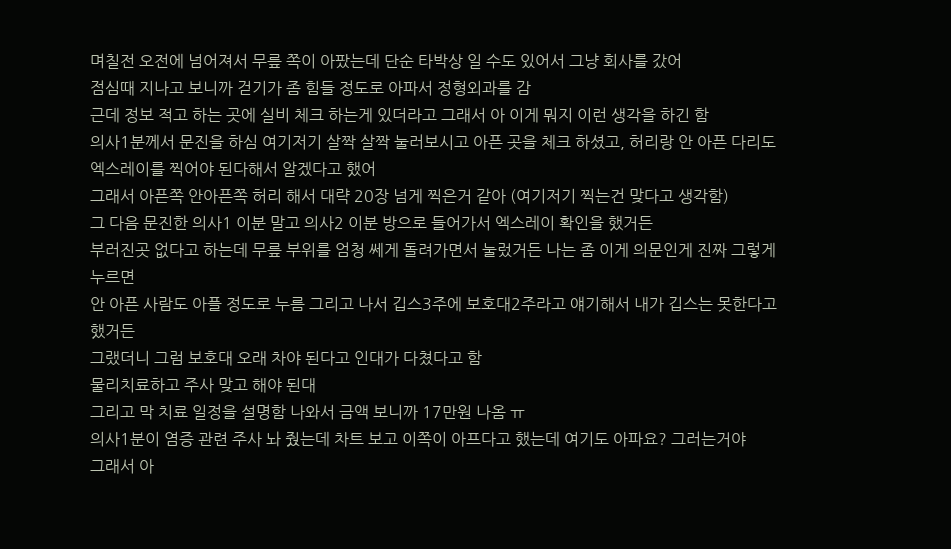며칠전 오전에 넘어져서 무릎 쪽이 아팠는데 단순 타박상 일 수도 있어서 그냥 회사를 갔어
점심때 지나고 보니까 걷기가 좀 힘들 정도로 아파서 정형외과를 감
근데 정보 적고 하는 곳에 실비 체크 하는게 있더라고 그래서 아 이게 뭐지 이런 생각을 하긴 함
의사1분께서 문진을 하심 여기저기 살짝 살짝 눌러보시고 아픈 곳을 체크 하셨고, 허리랑 안 아픈 다리도 엑스레이를 찍어야 된다해서 알겠다고 했어
그래서 아픈쪽 안아픈쪽 허리 해서 대략 20장 넘게 찍은거 같아 (여기저기 찍는건 맞다고 생각함)
그 다음 문진한 의사1 이분 말고 의사2 이분 방으로 들어가서 엑스레이 확인을 했거든
부러진곳 없다고 하는데 무릎 부위를 엄청 쎄게 돌려가면서 눌렀거든 나는 좀 이게 의문인게 진짜 그렇게 누르면
안 아픈 사람도 아플 정도로 누름 그리고 나서 깁스3주에 보호대2주라고 얘기해서 내가 깁스는 못한다고 했거든
그랬더니 그럼 보호대 오래 차야 된다고 인대가 다쳤다고 함
물리치료하고 주사 맞고 해야 된대
그리고 막 치료 일정을 설명함 나와서 금액 보니까 17만원 나옴 ㅠ
의사1분이 염증 관련 주사 놔 줬는데 차트 보고 이쪽이 아프다고 했는데 여기도 아파요? 그러는거야
그래서 아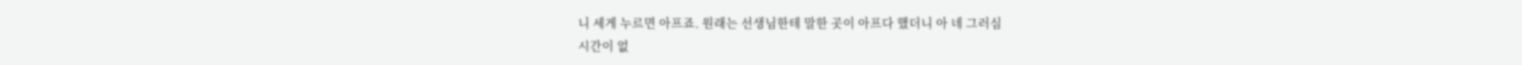니 세게 누르면 아프죠. 원래는 선생님한테 말한 곳이 아프다 했더니 아 네 그러심
시간이 없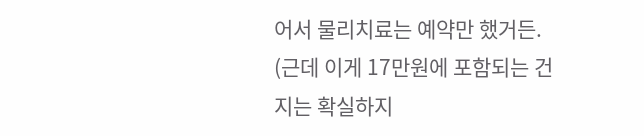어서 물리치료는 예약만 했거든. (근데 이게 17만원에 포함되는 건지는 확실하지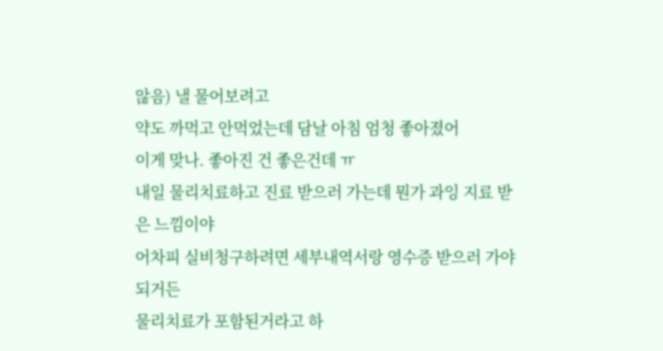않음) 낼 물어보려고
약도 까먹고 안먹었는데 담날 아침 엄청 좋아졌어
이게 맞나. 좋아진 건 좋은건데 ㅠ
내일 물리치료하고 진료 받으러 가는데 뭔가 과잉 지료 받은 느낌이야
어차피 실비청구하려면 세부내역서랑 영수증 받으러 가야 되거든
물리치료가 포함된거라고 하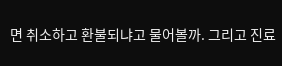면 취소하고 환불되냐고 물어볼까. 그리고 진료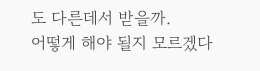도 다른데서 받을까.
어떻게 해야 될지 모르겠다